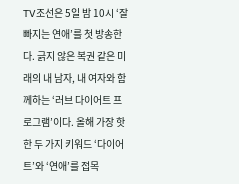TV조선은 5일 밤 10시 ‘잘 빠지는 연애’를 첫 방송한다. 긁지 않은 복권 같은 미래의 내 남자, 내 여자와 함께하는 ‘러브 다이어트 프로그램’이다. 올해 가장 핫한 두 가지 키워드 ‘다이어트’와 ‘연애’를 접목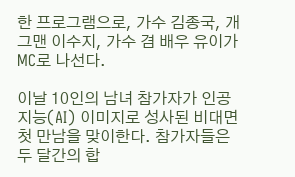한 프로그램으로, 가수 김종국, 개그맨 이수지, 가수 겸 배우 유이가 MC로 나선다.

이날 10인의 남녀 참가자가 인공지능(AI) 이미지로 성사된 비대면 첫 만남을 맞이한다. 참가자들은 두 달간의 합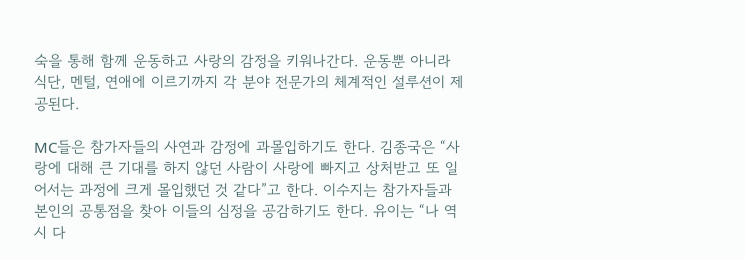숙을 통해 함께 운동하고 사랑의 감정을 키워나간다. 운동뿐 아니라 식단, 멘털, 연애에 이르기까지 각 분야 전문가의 체계적인 설루션이 제공된다.

MC들은 참가자들의 사연과 감정에 과몰입하기도 한다. 김종국은 “사랑에 대해 큰 기대를 하지 않던 사람이 사랑에 빠지고 상처받고 또 일어서는 과정에 크게 몰입했던 것 같다”고 한다. 이수지는 참가자들과 본인의 공통점을 찾아 이들의 심정을 공감하기도 한다. 유이는 “나 역시 다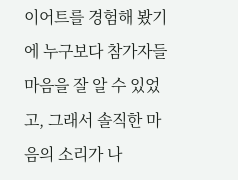이어트를 경험해 봤기에 누구보다 참가자들 마음을 잘 알 수 있었고, 그래서 솔직한 마음의 소리가 나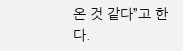온 것 같다”고 한다.